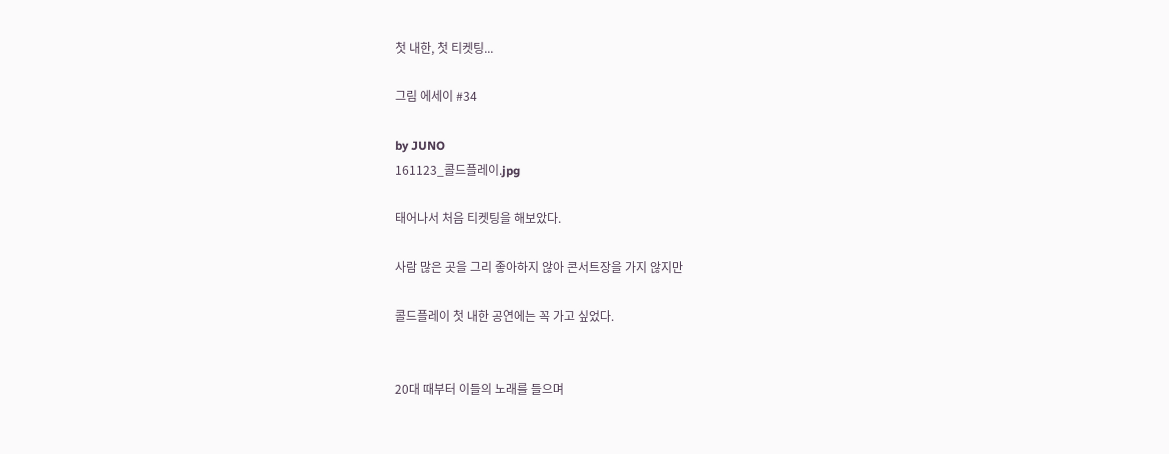첫 내한, 첫 티켓팅...

그림 에세이 #34

by JUNO
161123_콜드플레이.jpg

태어나서 처음 티켓팅을 해보았다.

사람 많은 곳을 그리 좋아하지 않아 콘서트장을 가지 않지만

콜드플레이 첫 내한 공연에는 꼭 가고 싶었다.


20대 때부터 이들의 노래를 들으며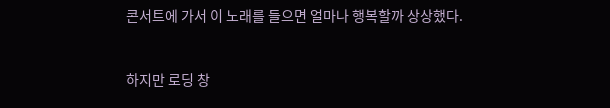콘서트에 가서 이 노래를 들으면 얼마나 행복할까 상상했다.


하지만 로딩 창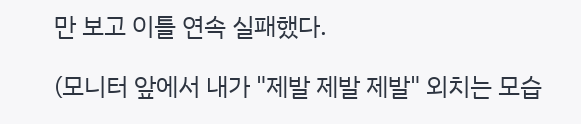만 보고 이틀 연속 실패했다.

(모니터 앞에서 내가 "제발 제발 제발" 외치는 모습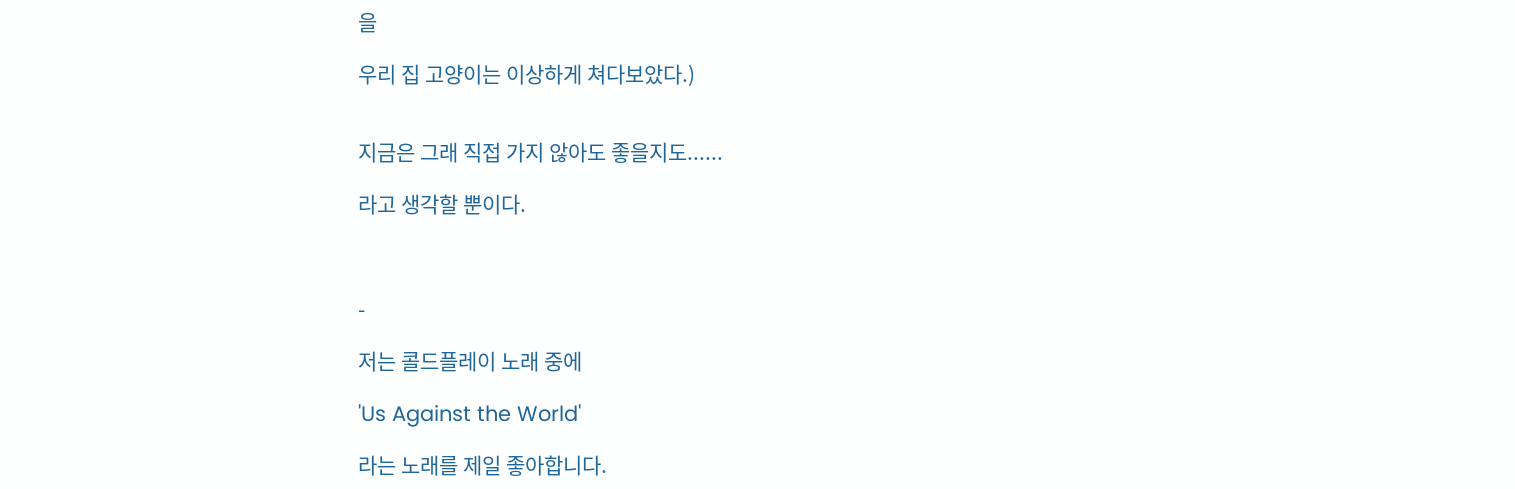을

우리 집 고양이는 이상하게 쳐다보았다.)


지금은 그래 직접 가지 않아도 좋을지도......

라고 생각할 뿐이다.



-

저는 콜드플레이 노래 중에

'Us Against the World'

라는 노래를 제일 좋아합니다.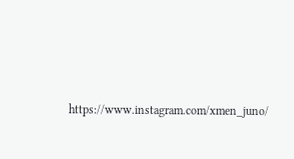https://www.instagram.com/xmen_juno/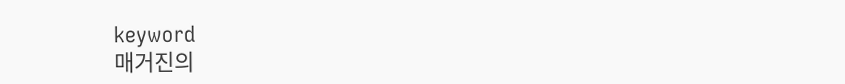keyword
매거진의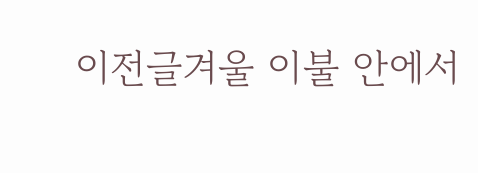이전글겨울 이불 안에서